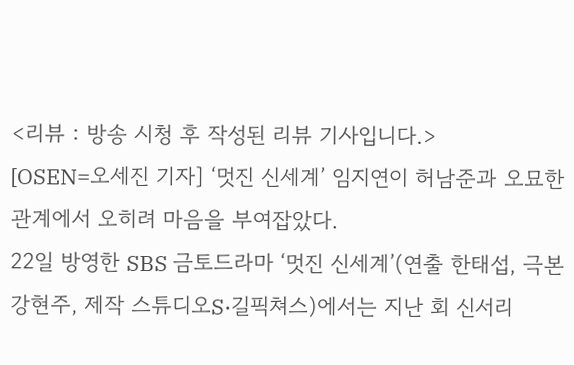<리뷰 : 방송 시청 후 작성된 리뷰 기사입니다.>
[OSEN=오세진 기자] ‘멋진 신세계’ 임지연이 허남준과 오묘한 관계에서 오히려 마음을 부여잡았다.
22일 방영한 SBS 금토드라마 ‘멋진 신세계’(연출 한태섭, 극본 강현주, 제작 스튜디오S·길픽쳐스)에서는 지난 회 신서리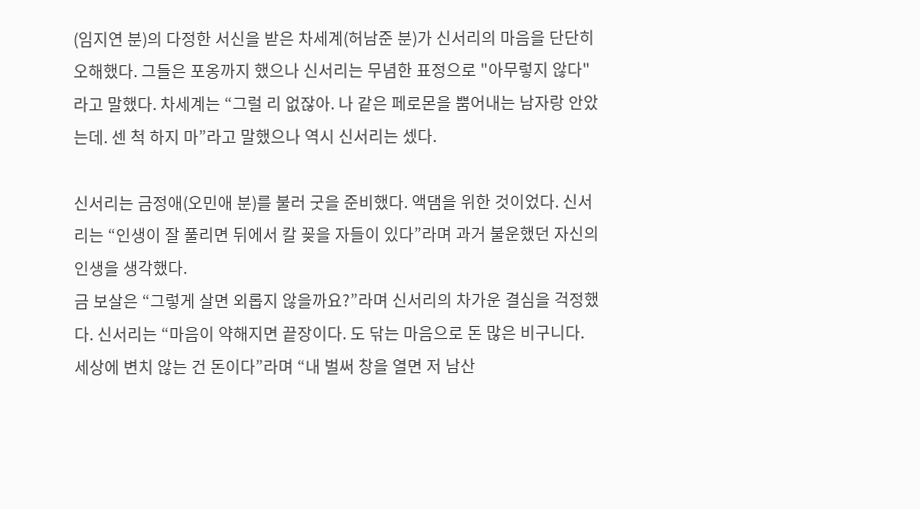(임지연 분)의 다정한 서신을 받은 차세계(허남준 분)가 신서리의 마음을 단단히 오해했다. 그들은 포옹까지 했으나 신서리는 무념한 표정으로 "아무렇지 않다"라고 말했다. 차세계는 “그럴 리 없잖아. 나 같은 페로몬을 뿜어내는 남자랑 안았는데. 센 척 하지 마”라고 말했으나 역시 신서리는 셌다.

신서리는 금정애(오민애 분)를 불러 굿을 준비했다. 액댐을 위한 것이었다. 신서리는 “인생이 잘 풀리면 뒤에서 칼 꽂을 자들이 있다”라며 과거 불운했던 자신의 인생을 생각했다.
금 보살은 “그렇게 살면 외롭지 않을까요?”라며 신서리의 차가운 결심을 걱정했다. 신서리는 “마음이 약해지면 끝장이다. 도 닦는 마음으로 돈 많은 비구니다. 세상에 변치 않는 건 돈이다”라며 “내 벌써 창을 열면 저 남산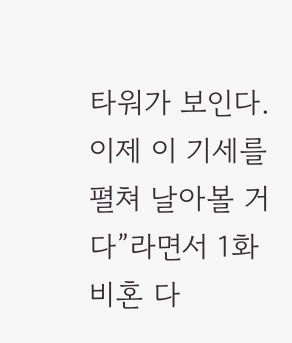타워가 보인다. 이제 이 기세를 펼쳐 날아볼 거다”라면서 1화 비혼 다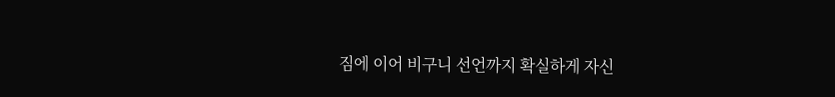짐에 이어 비구니 선언까지 확실하게 자신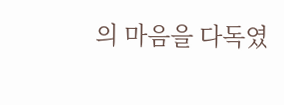의 마음을 다독였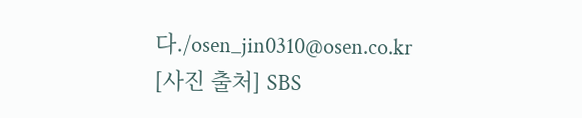다./osen_jin0310@osen.co.kr
[사진 출처] SBS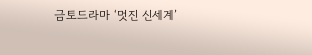금토드라마 ‘멋진 신세계’